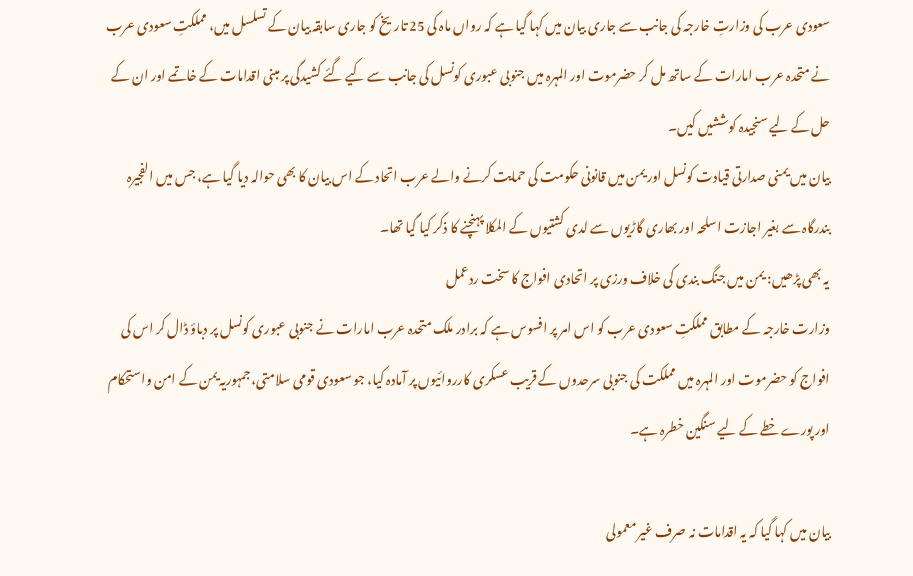سعودی عرب کی وزارتِ خارجہ کی جانب سے جاری بیان میں کہا گیا ہے کہ رواں ماہ کی 25 تاریخ کو جاری سابقہ بیان کے تسلسل میں، مملکتِ سعودی عرب نے متحدہ عرب امارات کے ساتھ مل کر حضرموت اور المہرہ میں جنوبی عبوری کونسل کی جانب سے کیے گئے کشیدگی پر مبنی اقدامات کے خاتمے اور ان کے حل کے لیے سنجیدہ کوششیں کیں۔
بیان میں یمنی صدارتی قیادت کونسل اور یمن میں قانونی حکومت کی حمایت کرنے والے عرب اتحاد کے اس بیان کا بھی حوالہ دیا گیا ہے، جس میں الفجیرہ بندرگاہ سے بغیر اجازت اسلحہ اور بھاری گاڑیوں سے لدی کشتیوں کے المکلا پہنچنے کا ذکر کیا گیا تھا۔
یہ بھی پڑھیں: یمن میں جنگ بندی کی خلاف ورزی پر اتحادی افواج کا سخت ردعمل
وزارت خارجہ کے مطابق مملکتِ سعودی عرب کو اس امر پر افسوس ہے کہ برادر ملک متحدہ عرب امارات نے جنوبی عبوری کونسل پر دباؤ ڈال کر اس کی افواج کو حضرموت اور المہرہ میں مملکت کی جنوبی سرحدوں کے قریب عسکری کارروائیوں پر آمادہ کیا، جو سعودی قومی سلامتی، جمہوریہ یمن کے امن واستحکام اور پورے خطے کے لیے سنگین خطرہ ہے۔

بیان میں کہا گیا کہ یہ اقدامات نہ صرف غیر معمولی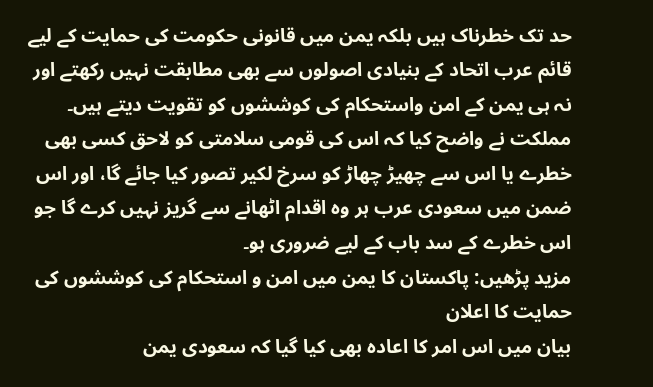حد تک خطرناک ہیں بلکہ یمن میں قانونی حکومت کی حمایت کے لیے قائم عرب اتحاد کے بنیادی اصولوں سے بھی مطابقت نہیں رکھتے اور نہ ہی یمن کے امن واستحکام کی کوششوں کو تقویت دیتے ہیں۔
مملکت نے واضح کیا کہ اس کی قومی سلامتی کو لاحق کسی بھی خطرے یا اس سے چھیڑ چھاڑ کو سرخ لکیر تصور کیا جائے گا، اور اس ضمن میں سعودی عرب ہر وہ اقدام اٹھانے سے گریز نہیں کرے گا جو اس خطرے کے سد باب کے لیے ضروری ہو۔
مزید پڑھیں: پاکستان کا یمن میں امن و استحکام کی کوششوں کی حمایت کا اعلان
بیان میں اس امر کا اعادہ بھی کیا گیا کہ سعودی یمن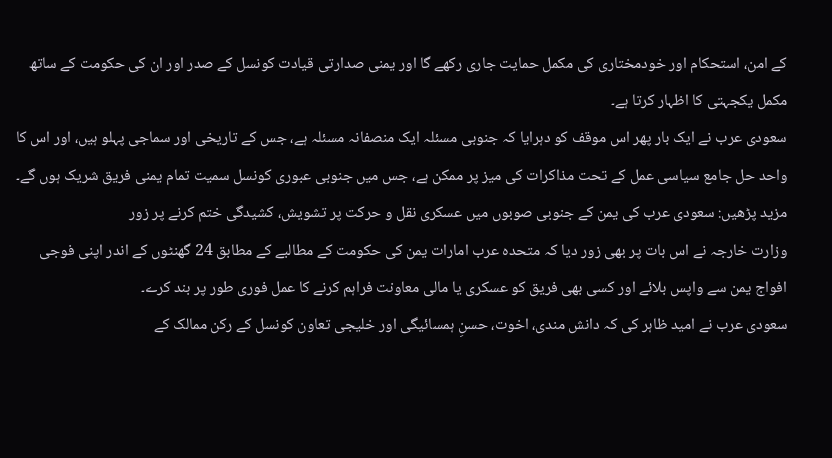کے امن، استحکام اور خودمختاری کی مکمل حمایت جاری رکھے گا اور یمنی صدارتی قیادت کونسل کے صدر اور ان کی حکومت کے ساتھ مکمل یکجہتی کا اظہار کرتا ہے۔
سعودی عرب نے ایک بار پھر اس موقف کو دہرایا کہ جنوبی مسئلہ ایک منصفانہ مسئلہ ہے، جس کے تاریخی اور سماجی پہلو ہیں، اور اس کا واحد حل جامع سیاسی عمل کے تحت مذاکرات کی میز پر ممکن ہے، جس میں جنوبی عبوری کونسل سمیت تمام یمنی فریق شریک ہوں گے۔
مزید پڑھیں: سعودی عرب کی یمن کے جنوبی صوبوں میں عسکری نقل و حرکت پر تشویش، کشیدگی ختم کرنے پر زور
وزارت خارجہ نے اس بات پر بھی زور دیا کہ متحدہ عرب امارات یمن کی حکومت کے مطالبے کے مطابق 24 گھنٹوں کے اندر اپنی فوجی افواج یمن سے واپس بلائے اور کسی بھی فریق کو عسکری یا مالی معاونت فراہم کرنے کا عمل فوری طور پر بند کرے۔
سعودی عرب نے امید ظاہر کی کہ دانش مندی، اخوت، حسنِ ہمسائیگی اور خلیجی تعاون کونسل کے رکن ممالک کے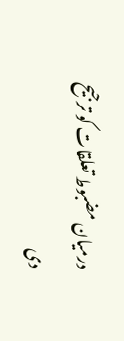درمیان مضبوط تعلقات کو ترجیح دی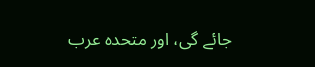جائے گی، اور متحدہ عرب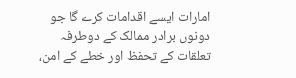امارات ایسے اقدامات کرے گا جو دونوں برادر ممالک کے دوطرفہ تعلقات کے تحفظ اور خطے کے امن،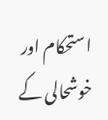استحکام اور خوشحالی کے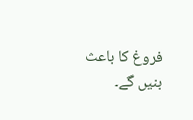فروغ کا باعث بنیں گے۔